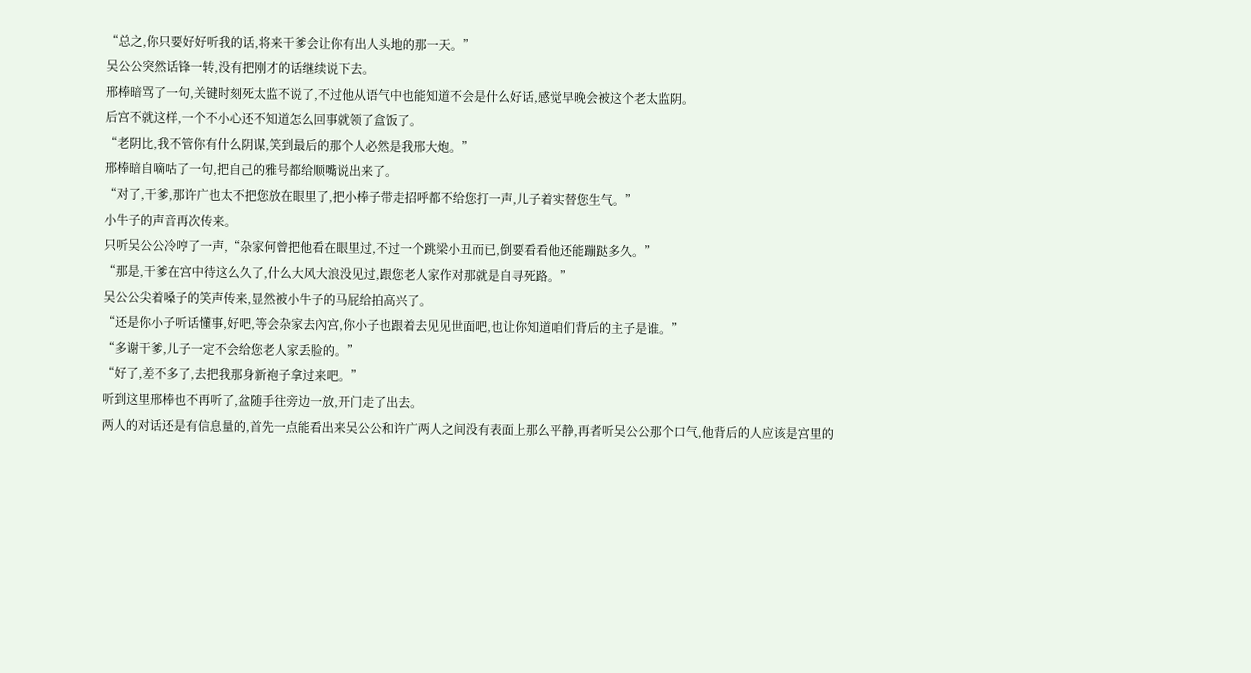“总之,你只要好好听我的话,将来干爹会让你有出人头地的那一天。”
吴公公突然话锋一转,没有把刚才的话继续说下去。
邢棒暗骂了一句,关键时刻死太监不说了,不过他从语气中也能知道不会是什么好话,感觉早晚会被这个老太监阴。
后宫不就这样,一个不小心还不知道怎么回事就领了盒饭了。
“老阴比,我不管你有什么阴谋,笑到最后的那个人必然是我邢大炮。”
邢棒暗自嘀咕了一句,把自己的雅号都给顺嘴说出来了。
“对了,干爹,那许广也太不把您放在眼里了,把小棒子带走招呼都不给您打一声,儿子着实替您生气。”
小牛子的声音再次传来。
只听吴公公冷哼了一声,“杂家何曾把他看在眼里过,不过一个跳梁小丑而已,倒要看看他还能蹦跶多久。”
“那是,干爹在宫中待这么久了,什么大风大浪没见过,跟您老人家作对那就是自寻死路。”
吴公公尖着嗓子的笑声传来,显然被小牛子的马屁给拍高兴了。
“还是你小子听话懂事,好吧,等会杂家去內宫,你小子也跟着去见见世面吧,也让你知道咱们背后的主子是谁。”
“多谢干爹,儿子一定不会给您老人家丢脸的。”
“好了,差不多了,去把我那身新袍子拿过来吧。”
听到这里邢棒也不再听了,盆随手往旁边一放,开门走了出去。
两人的对话还是有信息量的,首先一点能看出来吴公公和许广两人之间没有表面上那么平静,再者听吴公公那个口气,他背后的人应该是宫里的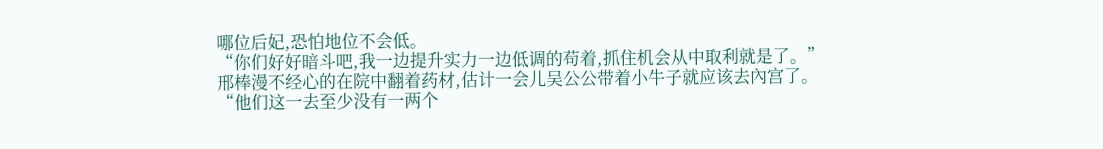哪位后妃,恐怕地位不会低。
“你们好好暗斗吧,我一边提升实力一边低调的苟着,抓住机会从中取利就是了。”
邢棒漫不经心的在院中翻着药材,估计一会儿吴公公带着小牛子就应该去內宫了。
“他们这一去至少没有一两个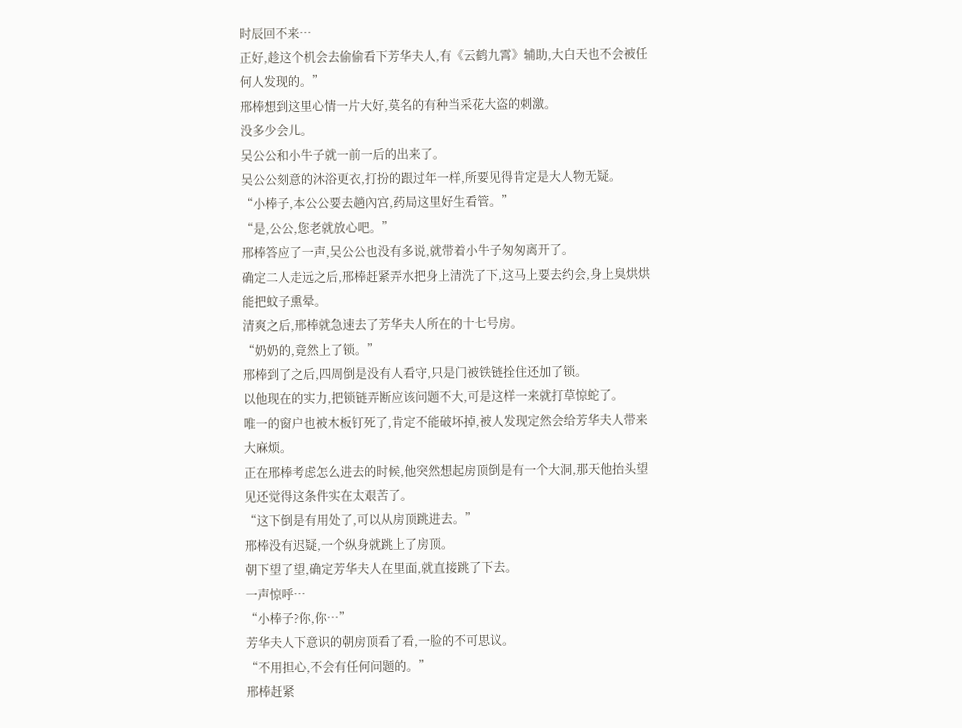时辰回不来…
正好,趁这个机会去偷偷看下芳华夫人,有《云鹤九霄》辅助,大白天也不会被任何人发现的。”
邢棒想到这里心情一片大好,莫名的有种当采花大盗的刺激。
没多少会儿。
吴公公和小牛子就一前一后的出来了。
吴公公刻意的沐浴更衣,打扮的跟过年一样,所要见得肯定是大人物无疑。
“小棒子,本公公要去趟內宫,药局这里好生看管。”
“是,公公,您老就放心吧。”
邢棒答应了一声,吴公公也没有多说,就带着小牛子匆匆离开了。
确定二人走远之后,邢棒赶紧弄水把身上清洗了下,这马上要去约会,身上臭烘烘能把蚊子熏晕。
清爽之后,邢棒就急速去了芳华夫人所在的十七号房。
“奶奶的,竟然上了锁。”
邢棒到了之后,四周倒是没有人看守,只是门被铁链拴住还加了锁。
以他现在的实力,把锁链弄断应该问题不大,可是这样一来就打草惊蛇了。
唯一的窗户也被木板钉死了,肯定不能破坏掉,被人发现定然会给芳华夫人带来大麻烦。
正在邢棒考虑怎么进去的时候,他突然想起房顶倒是有一个大洞,那天他抬头望见还觉得这条件实在太艰苦了。
“这下倒是有用处了,可以从房顶跳进去。”
邢棒没有迟疑,一个纵身就跳上了房顶。
朝下望了望,确定芳华夫人在里面,就直接跳了下去。
一声惊呼…
“小棒子?你,你…”
芳华夫人下意识的朝房顶看了看,一脸的不可思议。
“不用担心,不会有任何问题的。”
邢棒赶紧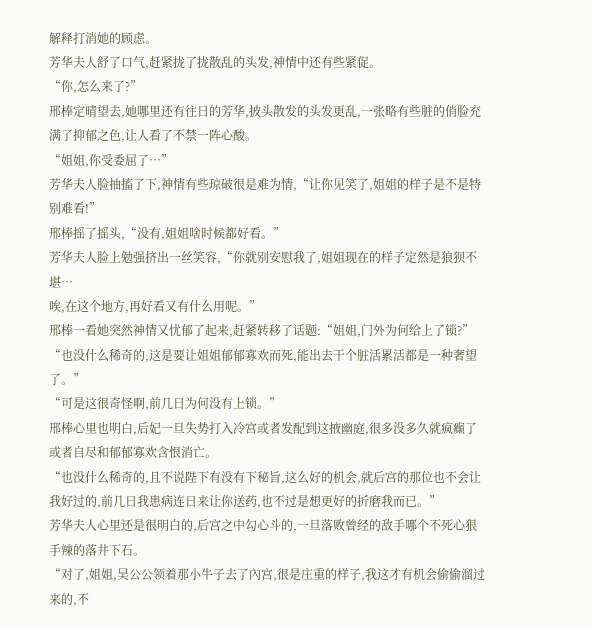解释打消她的顾虑。
芳华夫人舒了口气,赶紧拢了拢散乱的头发,神情中还有些紧促。
“你,怎么来了?”
邢棒定晴望去,她哪里还有往日的芳华,披头散发的头发更乱,一张略有些脏的俏脸充满了抑郁之色,让人看了不禁一阵心酸。
“姐姐,你受委屈了…”
芳华夫人脸抽搐了下,神情有些琼破很是难为情,“让你见笑了,姐姐的样子是不是特别难看!”
邢棒摇了摇头,“没有,姐姐啥时候都好看。”
芳华夫人脸上勉强挤出一丝笑容,“你就别安慰我了,姐姐现在的样子定然是狼狈不堪…
唉,在这个地方,再好看又有什么用呢。”
邢棒一看她突然神情又忧郁了起来,赶紧转移了话题:“姐姐,门外为何给上了锁?”
“也没什么稀奇的,这是要让姐姐郁郁寡欢而死,能出去干个脏活累活都是一种奢望了。”
“可是这很奇怪啊,前几日为何没有上锁。”
邢棒心里也明白,后妃一旦失势打入冷宫或者发配到这掖幽庭,很多没多久就疯癫了或者自尽和郁郁寡欢含恨消亡。
“也没什么稀奇的,且不说陛下有没有下秘旨,这么好的机会,就后宫的那位也不会让我好过的,前几日我患病连日来让你送药,也不过是想更好的折磨我而已。”
芳华夫人心里还是很明白的,后宫之中勾心斗的,一旦落败曾经的敌手哪个不死心狠手辣的落井下石。
“对了,姐姐,吴公公领着那小牛子去了內宫,很是庄重的样子,我这才有机会偷偷溜过来的,不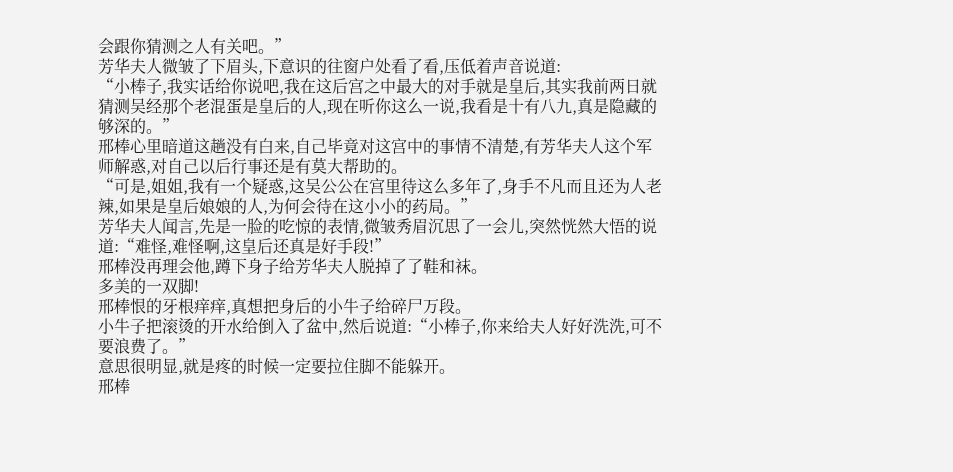会跟你猜测之人有关吧。”
芳华夫人微皱了下眉头,下意识的往窗户处看了看,压低着声音说道:
“小棒子,我实话给你说吧,我在这后宫之中最大的对手就是皇后,其实我前两日就猜测吴经那个老混蛋是皇后的人,现在听你这么一说,我看是十有八九,真是隐藏的够深的。”
邢棒心里暗道这趟没有白来,自己毕竟对这宫中的事情不清楚,有芳华夫人这个军师解惑,对自己以后行事还是有莫大帮助的。
“可是,姐姐,我有一个疑惑,这吴公公在宫里待这么多年了,身手不凡而且还为人老辣,如果是皇后娘娘的人,为何会待在这小小的药局。”
芳华夫人闻言,先是一脸的吃惊的表情,微皱秀眉沉思了一会儿,突然恍然大悟的说道:“难怪,难怪啊,这皇后还真是好手段!”
邢棒没再理会他,蹲下身子给芳华夫人脱掉了了鞋和袜。
多美的一双脚!
邢棒恨的牙根痒痒,真想把身后的小牛子给碎尸万段。
小牛子把滚烫的开水给倒入了盆中,然后说道:“小棒子,你来给夫人好好洗洗,可不要浪费了。”
意思很明显,就是疼的时候一定要拉住脚不能躲开。
邢棒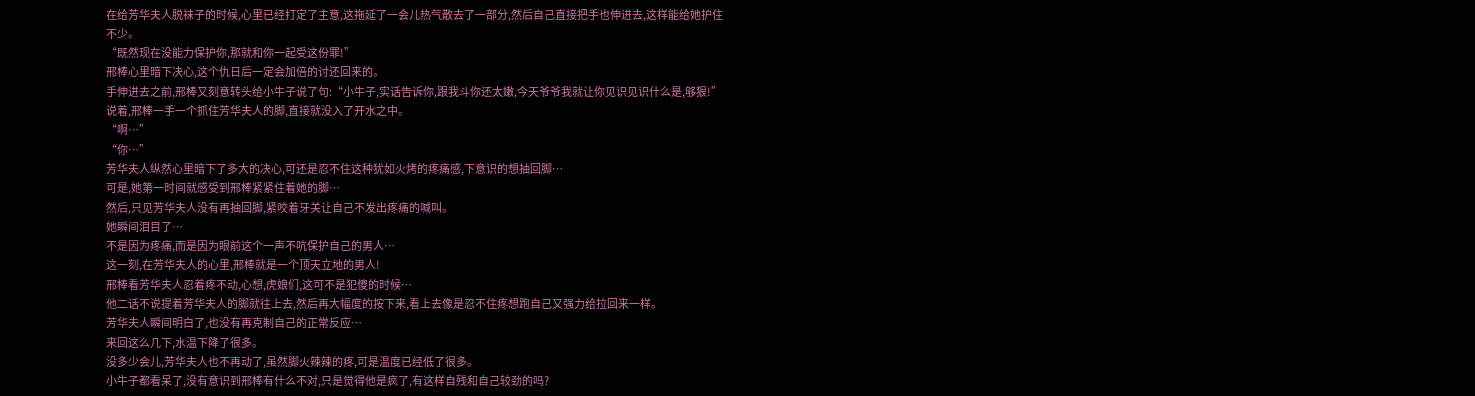在给芳华夫人脱袜子的时候,心里已经打定了主意,这拖延了一会儿热气散去了一部分,然后自己直接把手也伸进去,这样能给她护住不少。
“既然现在没能力保护你,那就和你一起受这份罪!”
邢棒心里暗下决心,这个仇日后一定会加倍的讨还回来的。
手伸进去之前,邢棒又刻意转头给小牛子说了句:“小牛子,实话告诉你,跟我斗你还太嫩,今天爷爷我就让你见识见识什么是,够狠!”
说着,邢棒一手一个抓住芳华夫人的脚,直接就没入了开水之中。
“啊…”
“你…”
芳华夫人纵然心里暗下了多大的决心,可还是忍不住这种犹如火烤的疼痛感,下意识的想抽回脚…
可是,她第一时间就感受到邢棒紧紧住着她的脚…
然后,只见芳华夫人没有再抽回脚,紧咬着牙关让自己不发出疼痛的喊叫。
她瞬间泪目了…
不是因为疼痛,而是因为眼前这个一声不吭保护自己的男人…
这一刻,在芳华夫人的心里,邢棒就是一个顶天立地的男人!
邢棒看芳华夫人忍着疼不动,心想,虎娘们,这可不是犯傻的时候…
他二话不说提着芳华夫人的脚就往上去,然后再大幅度的按下来,看上去像是忍不住疼想跑自己又强力给拉回来一样。
芳华夫人瞬间明白了,也没有再克制自己的正常反应…
来回这么几下,水温下降了很多。
没多少会儿,芳华夫人也不再动了,虽然脚火辣辣的疼,可是温度已经低了很多。
小牛子都看呆了,没有意识到邢棒有什么不对,只是觉得他是疯了,有这样自残和自己较劲的吗?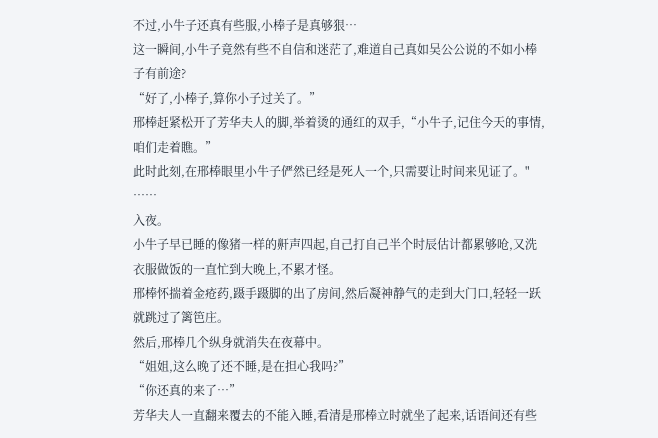不过,小牛子还真有些服,小棒子是真够狠…
这一瞬间,小牛子竟然有些不自信和迷茫了,难道自己真如吴公公说的不如小棒子有前途?
“好了,小棒子,算你小子过关了。”
邢棒赶紧松开了芳华夫人的脚,举着烫的通红的双手,“小牛子,记住今天的事情,咱们走着瞧。”
此时此刻,在邢棒眼里小牛子俨然已经是死人一个,只需要让时间来见证了。"
……
入夜。
小牛子早已睡的像猪一样的鼾声四起,自己打自己半个时辰估计都累够呛,又洗衣服做饭的一直忙到大晚上,不累才怪。
邢棒怀揣着金疮药,蹑手蹑脚的出了房间,然后凝神静气的走到大门口,轻轻一跃就跳过了篱笆庄。
然后,邢棒几个纵身就消失在夜幕中。
“姐姐,这么晚了还不睡,是在担心我吗?”
“你还真的来了…”
芳华夫人一直翻来覆去的不能入睡,看清是邢棒立时就坐了起来,话语间还有些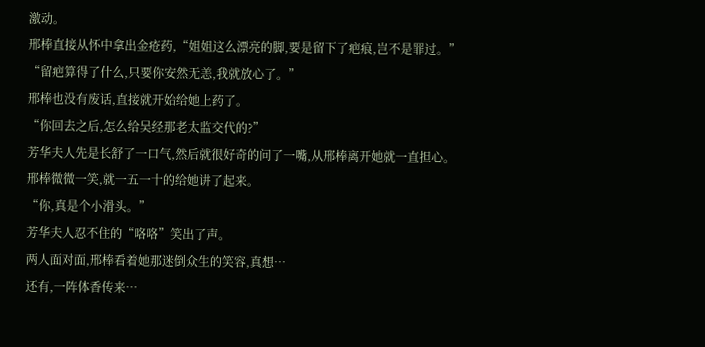激动。
邢棒直接从怀中拿出金疮药,“姐姐这么漂亮的脚,要是留下了疤痕,岂不是罪过。”
“留疤算得了什么,只要你安然无恙,我就放心了。”
邢棒也没有废话,直接就开始给她上药了。
“你回去之后,怎么给吴经那老太监交代的?”
芳华夫人先是长舒了一口气,然后就很好奇的问了一嘴,从邢棒离开她就一直担心。
邢棒微微一笑,就一五一十的给她讲了起来。
“你,真是个小滑头。”
芳华夫人忍不住的“咯咯”笑出了声。
两人面对面,邢棒看着她那迷倒众生的笑容,真想…
还有,一阵体香传来…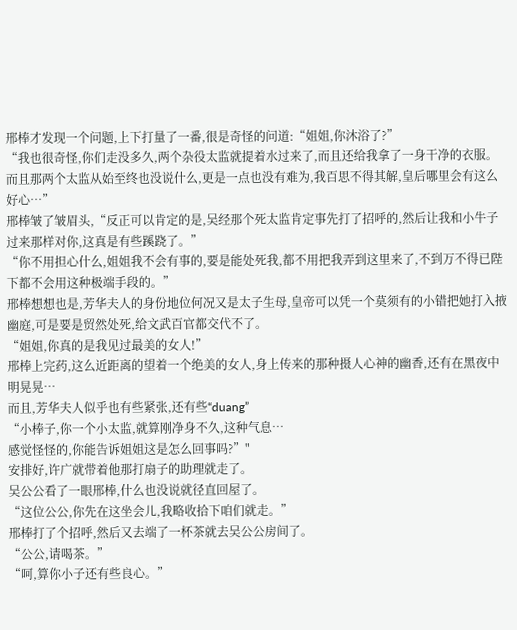邢棒才发现一个问题,上下打量了一番,很是奇怪的问道:“姐姐,你沐浴了?”
“我也很奇怪,你们走没多久,两个杂役太监就提着水过来了,而且还给我拿了一身干净的衣服。
而且那两个太监从始至终也没说什么,更是一点也没有难为,我百思不得其解,皇后哪里会有这么好心…”
邢棒皱了皱眉头,“反正可以肯定的是,吴经那个死太监肯定事先打了招呼的,然后让我和小牛子过来那样对你,这真是有些蹊跷了。”
“你不用担心什么,姐姐我不会有事的,要是能处死我,都不用把我弄到这里来了,不到万不得已陛下都不会用这种极端手段的。”
邢棒想想也是,芳华夫人的身份地位何况又是太子生母,皇帝可以凭一个莫须有的小错把她打入掖幽庭,可是要是贸然处死,给文武百官都交代不了。
“姐姐,你真的是我见过最美的女人!”
邢棒上完药,这么近距离的望着一个绝美的女人,身上传来的那种摄人心神的幽香,还有在黑夜中明晃晃…
而且,芳华夫人似乎也有些紧张,还有些“duang”
“小棒子,你一个小太监,就算刚净身不久,这种气息…
感觉怪怪的,你能告诉姐姐这是怎么回事吗?”"
安排好,许广就带着他那打扇子的助理就走了。
吴公公看了一眼邢棒,什么也没说就径直回屋了。
“这位公公,你先在这坐会儿,我略收拾下咱们就走。”
邢棒打了个招呼,然后又去端了一杯茶就去吴公公房间了。
“公公,请喝茶。”
“呵,算你小子还有些良心。”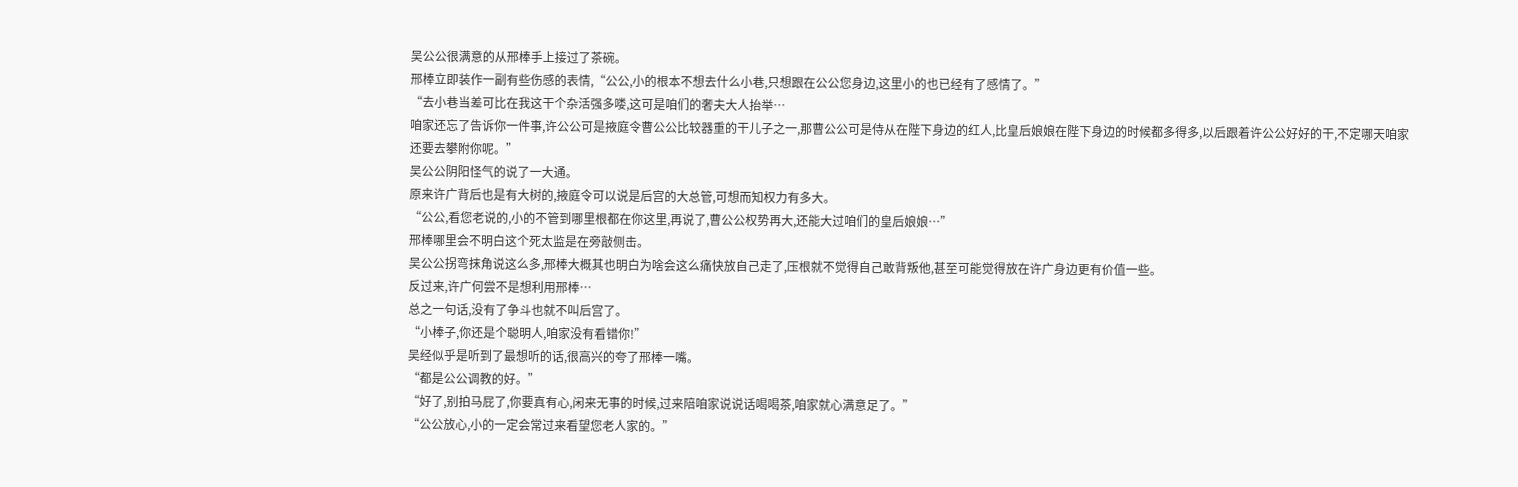吴公公很满意的从邢棒手上接过了茶碗。
邢棒立即装作一副有些伤感的表情,“公公,小的根本不想去什么小巷,只想跟在公公您身边,这里小的也已经有了感情了。”
“去小巷当差可比在我这干个杂活强多喽,这可是咱们的奢夫大人抬举…
咱家还忘了告诉你一件事,许公公可是掖庭令曹公公比较器重的干儿子之一,那曹公公可是侍从在陛下身边的红人,比皇后娘娘在陛下身边的时候都多得多,以后跟着许公公好好的干,不定哪天咱家还要去攀附你呢。”
吴公公阴阳怪气的说了一大通。
原来许广背后也是有大树的,掖庭令可以说是后宫的大总管,可想而知权力有多大。
“公公,看您老说的,小的不管到哪里根都在你这里,再说了,曹公公权势再大,还能大过咱们的皇后娘娘…”
邢棒哪里会不明白这个死太监是在旁敲侧击。
吴公公拐弯抹角说这么多,邢棒大概其也明白为啥会这么痛快放自己走了,压根就不觉得自己敢背叛他,甚至可能觉得放在许广身边更有价值一些。
反过来,许广何尝不是想利用邢棒…
总之一句话,没有了争斗也就不叫后宫了。
“小棒子,你还是个聪明人,咱家没有看错你!”
吴经似乎是听到了最想听的话,很高兴的夸了邢棒一嘴。
“都是公公调教的好。”
“好了,别拍马屁了,你要真有心,闲来无事的时候,过来陪咱家说说话喝喝茶,咱家就心满意足了。”
“公公放心,小的一定会常过来看望您老人家的。”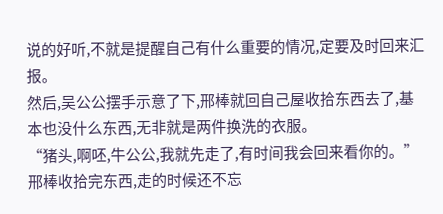说的好听,不就是提醒自己有什么重要的情况,定要及时回来汇报。
然后,吴公公摆手示意了下,邢棒就回自己屋收拾东西去了,基本也没什么东西,无非就是两件换洗的衣服。
“猪头,啊呸,牛公公,我就先走了,有时间我会回来看你的。”
邢棒收拾完东西,走的时候还不忘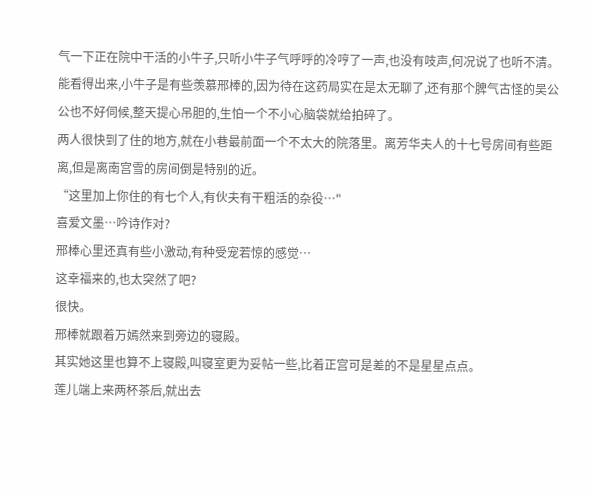气一下正在院中干活的小牛子,只听小牛子气呼呼的冷哼了一声,也没有吱声,何况说了也听不清。
能看得出来,小牛子是有些羡慕邢棒的,因为待在这药局实在是太无聊了,还有那个脾气古怪的吴公公也不好伺候,整天提心吊胆的,生怕一个不小心脑袋就给拍碎了。
两人很快到了住的地方,就在小巷最前面一个不太大的院落里。离芳华夫人的十七号房间有些距离,但是离南宫雪的房间倒是特别的近。
“这里加上你住的有七个人,有伙夫有干粗活的杂役…"
喜爱文墨…吟诗作对?
邢棒心里还真有些小激动,有种受宠若惊的感觉…
这幸福来的,也太突然了吧?
很快。
邢棒就跟着万嫣然来到旁边的寝殿。
其实她这里也算不上寝殿,叫寝室更为妥帖一些,比着正宫可是差的不是星星点点。
莲儿端上来两杯茶后,就出去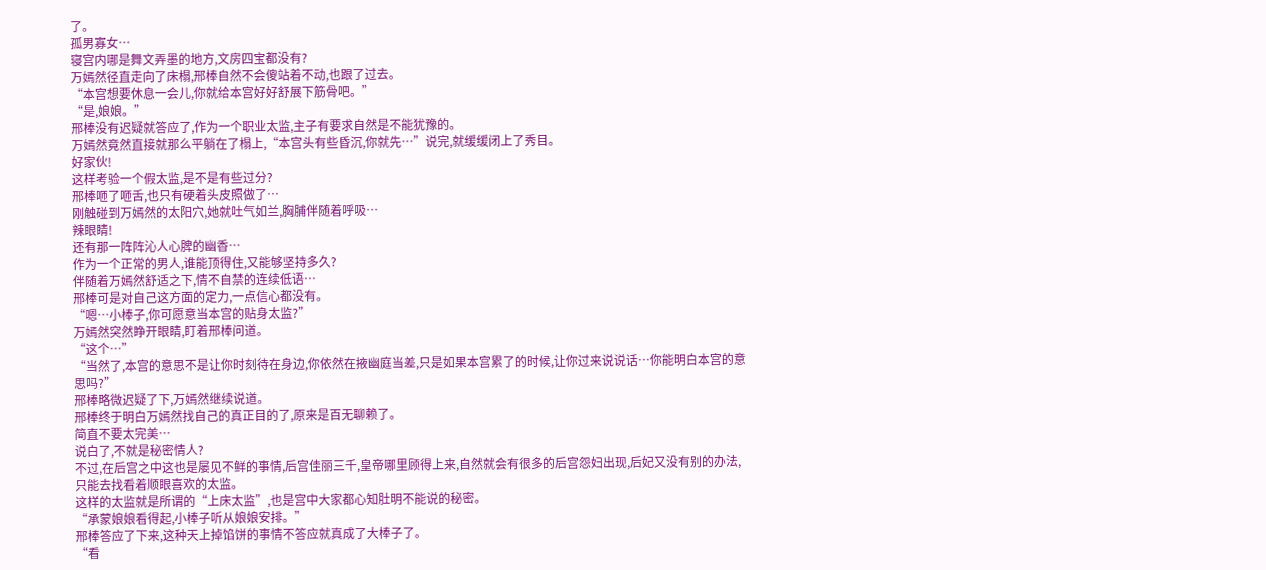了。
孤男寡女…
寝宫内哪是舞文弄墨的地方,文房四宝都没有?
万嫣然径直走向了床榻,邢棒自然不会傻站着不动,也跟了过去。
“本宫想要休息一会儿,你就给本宫好好舒展下筋骨吧。”
“是,娘娘。”
邢棒没有迟疑就答应了,作为一个职业太监,主子有要求自然是不能犹豫的。
万嫣然竟然直接就那么平躺在了榻上,“本宫头有些昏沉,你就先…”说完,就缓缓闭上了秀目。
好家伙!
这样考验一个假太监,是不是有些过分?
邢棒咂了咂舌,也只有硬着头皮照做了…
刚触碰到万嫣然的太阳穴,她就吐气如兰,胸脯伴随着呼吸…
辣眼睛!
还有那一阵阵沁人心脾的幽香…
作为一个正常的男人,谁能顶得住,又能够坚持多久?
伴随着万嫣然舒适之下,情不自禁的连续低语…
邢棒可是对自己这方面的定力,一点信心都没有。
“嗯…小棒子,你可愿意当本宫的贴身太监?”
万嫣然突然睁开眼睛,盯着邢棒问道。
“这个…”
“当然了,本宫的意思不是让你时刻待在身边,你依然在掖幽庭当差,只是如果本宫累了的时候,让你过来说说话…你能明白本宫的意思吗?”
邢棒略微迟疑了下,万嫣然继续说道。
邢棒终于明白万嫣然找自己的真正目的了,原来是百无聊赖了。
简直不要太完美…
说白了,不就是秘密情人?
不过,在后宫之中这也是屡见不鲜的事情,后宫佳丽三千,皇帝哪里顾得上来,自然就会有很多的后宫怨妇出现,后妃又没有别的办法,只能去找看着顺眼喜欢的太监。
这样的太监就是所谓的“上床太监”,也是宫中大家都心知肚明不能说的秘密。
“承蒙娘娘看得起,小棒子听从娘娘安排。”
邢棒答应了下来,这种天上掉馅饼的事情不答应就真成了大棒子了。
“看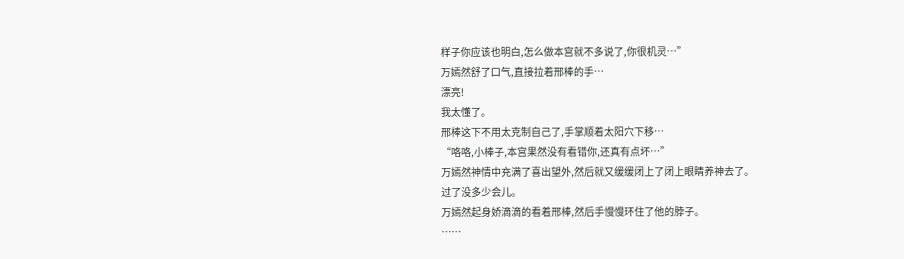样子你应该也明白,怎么做本宫就不多说了,你很机灵…”
万嫣然舒了口气,直接拉着邢棒的手…
漂亮!
我太懂了。
邢棒这下不用太克制自己了,手掌顺着太阳穴下移…
“咯咯,小棒子,本宫果然没有看错你,还真有点坏…”
万嫣然神情中充满了喜出望外,然后就又缓缓闭上了闭上眼睛养神去了。
过了没多少会儿。
万嫣然起身娇滴滴的看着邢棒,然后手慢慢环住了他的脖子。
……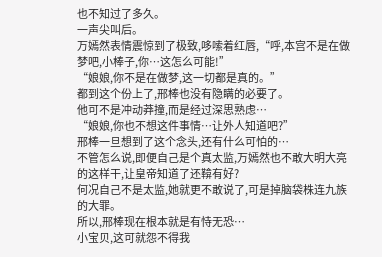也不知过了多久。
一声尖叫后。
万嫣然表情震惊到了极致,哆嗦着红唇,“呼,本宫不是在做梦吧,小棒子,你…这怎么可能!”
“娘娘,你不是在做梦,这一切都是真的。”
都到这个份上了,邢棒也没有隐瞒的必要了。
他可不是冲动莽撞,而是经过深思熟虑…
“娘娘,你也不想这件事情…让外人知道吧?”
邢棒一旦想到了这个念头,还有什么可怕的…
不管怎么说,即便自己是个真太监,万嫣然也不敢大明大亮的这样干,让皇帝知道了还鞥有好?
何况自己不是太监,她就更不敢说了,可是掉脑袋株连九族的大罪。
所以,邢棒现在根本就是有恃无恐…
小宝贝,这可就怨不得我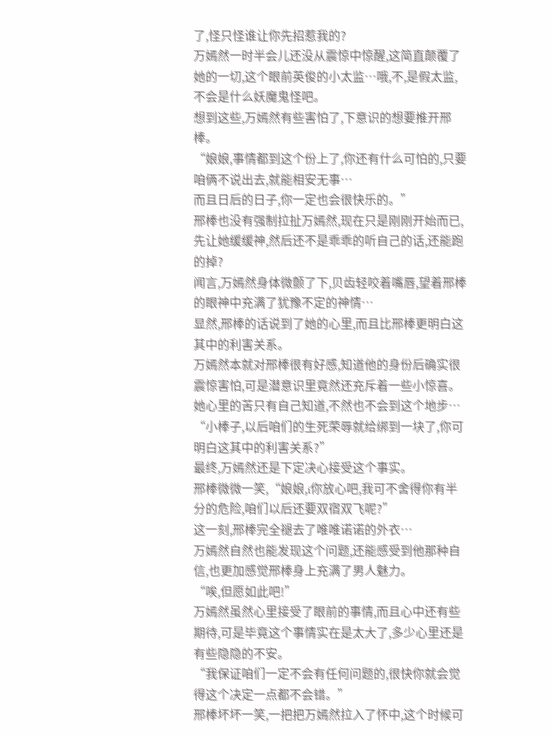了,怪只怪谁让你先招惹我的?
万嫣然一时半会儿还没从震惊中惊醒,这简直颠覆了她的一切,这个眼前英俊的小太监…哦,不,是假太监,不会是什么妖魔鬼怪吧。
想到这些,万嫣然有些害怕了,下意识的想要推开邢棒。
“娘娘,事情都到这个份上了,你还有什么可怕的,只要咱俩不说出去,就能相安无事…
而且日后的日子,你一定也会很快乐的。”
邢棒也没有强制拉扯万嫣然,现在只是刚刚开始而已,先让她缓缓神,然后还不是乖乖的听自己的话,还能跑的掉?
闻言,万嫣然身体微颤了下,贝齿轻咬着嘴唇,望着邢棒的眼神中充满了犹豫不定的神情…
显然,邢棒的话说到了她的心里,而且比邢棒更明白这其中的利害关系。
万嫣然本就对邢棒很有好感,知道他的身份后确实很震惊害怕,可是潜意识里竟然还充斥着一些小惊喜。
她心里的苦只有自己知道,不然也不会到这个地步…
“小棒子,以后咱们的生死荣辱就给绑到一块了,你可明白这其中的利害关系?”
最终,万嫣然还是下定决心接受这个事实。
邢棒微微一笑,“娘娘,i你放心吧,我可不舍得你有半分的危险,咱们以后还要双宿双飞呢?”
这一刻,邢棒完全褪去了唯唯诺诺的外衣…
万嫣然自然也能发现这个问题,还能感受到他那种自信,也更加感觉邢棒身上充满了男人魅力。
“唉,但愿如此吧!”
万嫣然虽然心里接受了眼前的事情,而且心中还有些期待,可是毕竟这个事情实在是太大了,多少心里还是有些隐隐的不安。
“我保证咱们一定不会有任何问题的,很快你就会觉得这个决定一点都不会错。”
邢棒坏坏一笑,一把把万嫣然拉入了怀中,这个时候可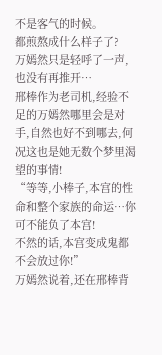不是客气的时候。
都煎熬成什么样子了?
万嫣然只是轻呼了一声,也没有再推开…
邢棒作为老司机,经验不足的万嫣然哪里会是对手,自然也好不到哪去,何况这也是她无数个梦里渴望的事情!
“等等,小棒子,本宫的性命和整个家族的命运…你可不能负了本宫!
不然的话,本宫变成鬼都不会放过你!”
万嫣然说着,还在邢棒背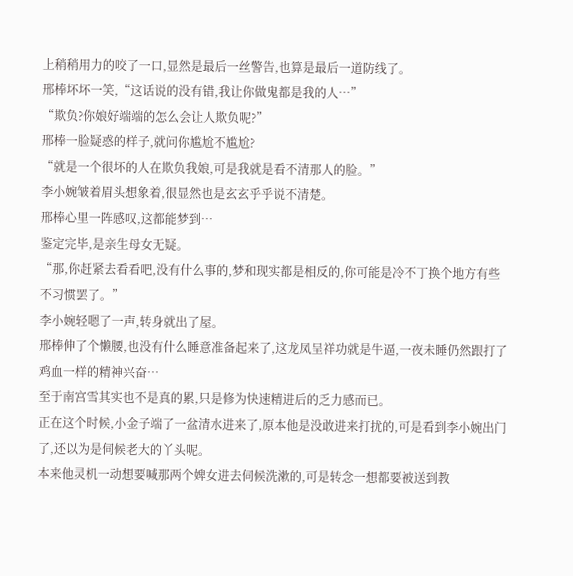上稍稍用力的咬了一口,显然是最后一丝警告,也算是最后一道防线了。
邢棒坏坏一笑,“这话说的没有错,我让你做鬼都是我的人…”
“欺负?你娘好端端的怎么会让人欺负呢?”
邢棒一脸疑惑的样子,就问你尴尬不尴尬?
“就是一个很坏的人在欺负我娘,可是我就是看不清那人的脸。”
李小婉皱着眉头想象着,很显然也是玄玄乎乎说不清楚。
邢棒心里一阵感叹,这都能梦到…
鉴定完毕,是亲生母女无疑。
“那,你赶紧去看看吧,没有什么事的,梦和现实都是相反的,你可能是冷不丁换个地方有些不习惯罢了。”
李小婉轻嗯了一声,转身就出了屋。
邢棒伸了个懒腰,也没有什么睡意准备起来了,这龙凤呈祥功就是牛逼,一夜未睡仍然跟打了鸡血一样的精神兴奋…
至于南宫雪其实也不是真的累,只是修为快速精进后的乏力感而已。
正在这个时候,小金子端了一盆清水进来了,原本他是没敢进来打扰的,可是看到李小婉出门了,还以为是伺候老大的丫头呢。
本来他灵机一动想要喊那两个婢女进去伺候洗漱的,可是转念一想都要被送到教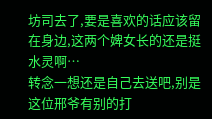坊司去了,要是喜欢的话应该留在身边,这两个婢女长的还是挺水灵啊…
转念一想还是自己去送吧,别是这位邢爷有别的打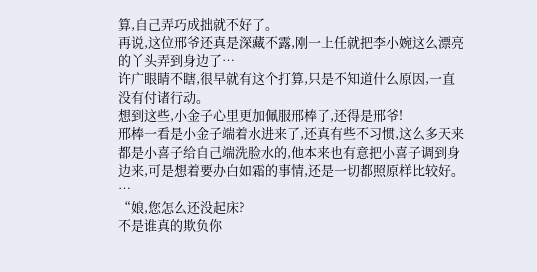算,自己弄巧成拙就不好了。
再说,这位邢爷还真是深藏不露,刚一上任就把李小婉这么漂亮的丫头弄到身边了…
许广眼睛不瞎,很早就有这个打算,只是不知道什么原因,一直没有付诸行动。
想到这些,小金子心里更加佩服邢棒了,还得是邢爷!
邢棒一看是小金子端着水进来了,还真有些不习惯,这么多天来都是小喜子给自己端洗脸水的,他本来也有意把小喜子调到身边来,可是想着要办白如霜的事情,还是一切都照原样比较好。
…
“娘,您怎么还没起床?
不是谁真的欺负你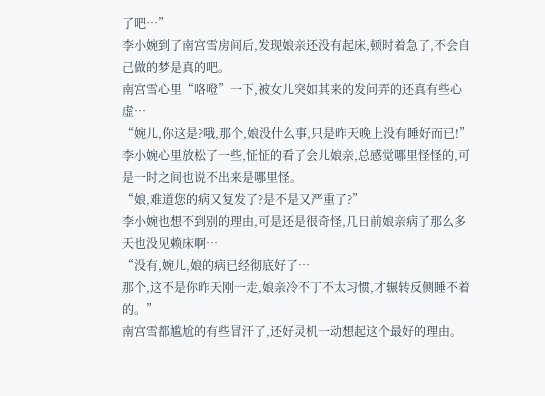了吧…”
李小婉到了南宫雪房间后,发现娘亲还没有起床,顿时着急了,不会自己做的梦是真的吧。
南宫雪心里“咯噔”一下,被女儿突如其来的发问弄的还真有些心虚…
“婉儿,你这是?哦,那个,娘没什么事,只是昨天晚上没有睡好而已!”
李小婉心里放松了一些,怔怔的看了会儿娘亲,总感觉哪里怪怪的,可是一时之间也说不出来是哪里怪。
“娘,难道您的病又复发了?是不是又严重了?”
李小婉也想不到别的理由,可是还是很奇怪,几日前娘亲病了那么多天也没见赖床啊…
“没有,婉儿,娘的病已经彻底好了…
那个,这不是你昨天刚一走,娘亲冷不丁不太习惯,才辗转反侧睡不着的。”
南宫雪都尴尬的有些冒汗了,还好灵机一动想起这个最好的理由。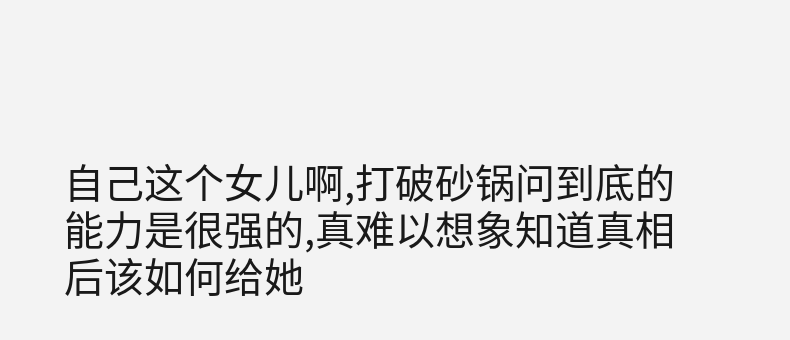自己这个女儿啊,打破砂锅问到底的能力是很强的,真难以想象知道真相后该如何给她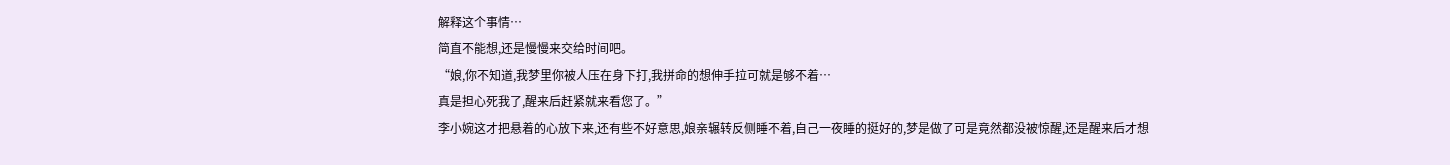解释这个事情…
简直不能想,还是慢慢来交给时间吧。
“娘,你不知道,我梦里你被人压在身下打,我拼命的想伸手拉可就是够不着…
真是担心死我了,醒来后赶紧就来看您了。”
李小婉这才把悬着的心放下来,还有些不好意思,娘亲辗转反侧睡不着,自己一夜睡的挺好的,梦是做了可是竟然都没被惊醒,还是醒来后才想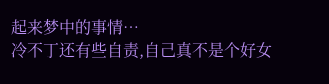起来梦中的事情…
冷不丁还有些自责,自己真不是个好女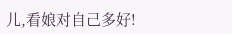儿,看娘对自己多好!